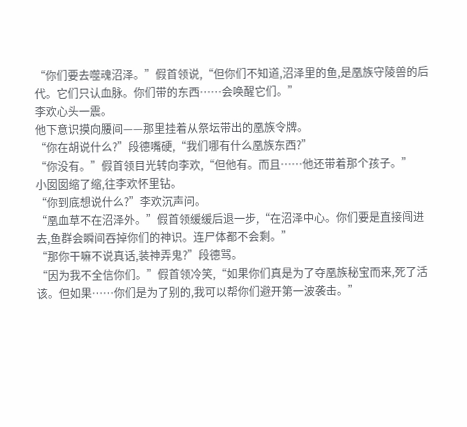“你们要去噬魂沼泽。”假首领说,“但你们不知道,沼泽里的鱼,是凰族守陵兽的后代。它们只认血脉。你们带的东西……会唤醒它们。”
李欢心头一震。
他下意识摸向腰间——那里挂着从祭坛带出的凰族令牌。
“你在胡说什么?”段德嘴硬,“我们哪有什么凰族东西?”
“你没有。”假首领目光转向李欢,“但他有。而且……他还带着那个孩子。”
小囡囡缩了缩,往李欢怀里钻。
“你到底想说什么?”李欢沉声问。
“凰血草不在沼泽外。”假首领缓缓后退一步,“在沼泽中心。你们要是直接闯进去,鱼群会瞬间吞掉你们的神识。连尸体都不会剩。”
“那你干嘛不说真话,装神弄鬼?”段德骂。
“因为我不全信你们。”假首领冷笑,“如果你们真是为了夺凰族秘宝而来,死了活该。但如果……你们是为了别的,我可以帮你们避开第一波袭击。”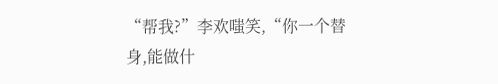“帮我?”李欢嗤笑,“你一个替身,能做什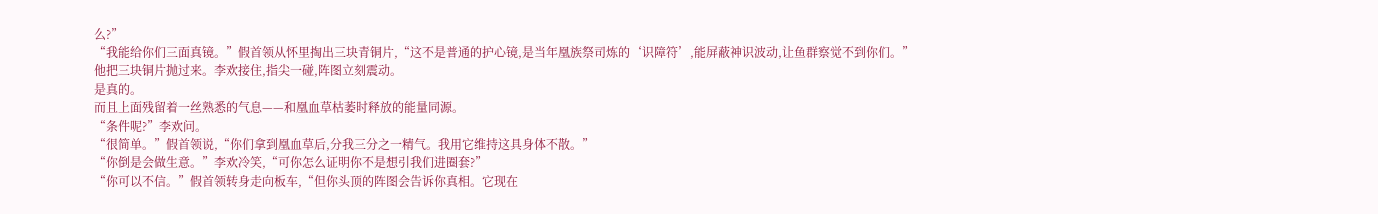么?”
“我能给你们三面真镜。”假首领从怀里掏出三块青铜片,“这不是普通的护心镜,是当年凰族祭司炼的‘识障符’,能屏蔽神识波动,让鱼群察觉不到你们。”
他把三块铜片抛过来。李欢接住,指尖一碰,阵图立刻震动。
是真的。
而且上面残留着一丝熟悉的气息——和凰血草枯萎时释放的能量同源。
“条件呢?”李欢问。
“很简单。”假首领说,“你们拿到凰血草后,分我三分之一精气。我用它维持这具身体不散。”
“你倒是会做生意。”李欢冷笑,“可你怎么证明你不是想引我们进圈套?”
“你可以不信。”假首领转身走向板车,“但你头顶的阵图会告诉你真相。它现在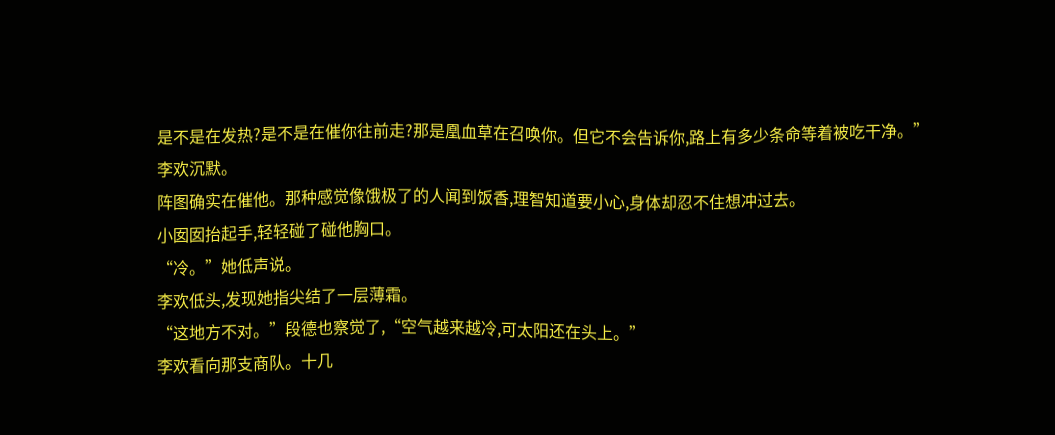是不是在发热?是不是在催你往前走?那是凰血草在召唤你。但它不会告诉你,路上有多少条命等着被吃干净。”
李欢沉默。
阵图确实在催他。那种感觉像饿极了的人闻到饭香,理智知道要小心,身体却忍不住想冲过去。
小囡囡抬起手,轻轻碰了碰他胸口。
“冷。”她低声说。
李欢低头,发现她指尖结了一层薄霜。
“这地方不对。”段德也察觉了,“空气越来越冷,可太阳还在头上。”
李欢看向那支商队。十几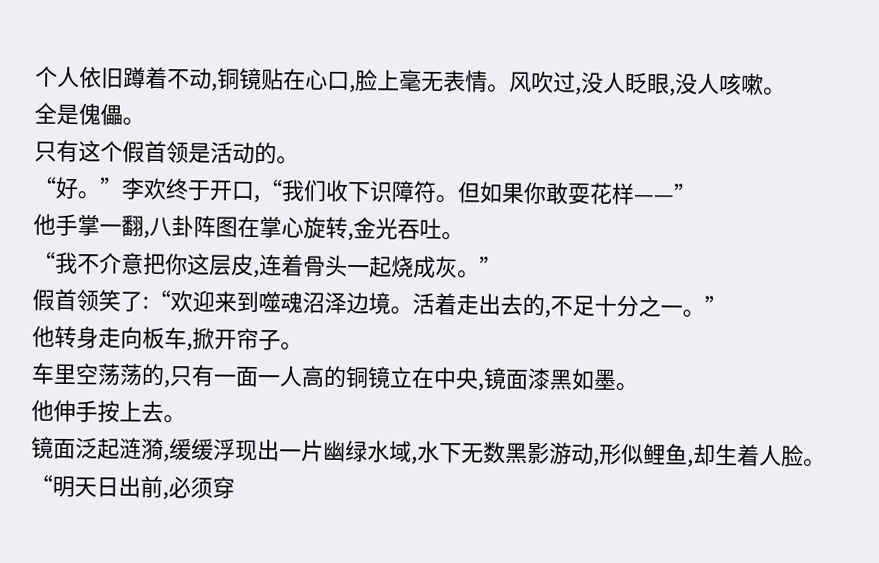个人依旧蹲着不动,铜镜贴在心口,脸上毫无表情。风吹过,没人眨眼,没人咳嗽。
全是傀儡。
只有这个假首领是活动的。
“好。”李欢终于开口,“我们收下识障符。但如果你敢耍花样——”
他手掌一翻,八卦阵图在掌心旋转,金光吞吐。
“我不介意把你这层皮,连着骨头一起烧成灰。”
假首领笑了:“欢迎来到噬魂沼泽边境。活着走出去的,不足十分之一。”
他转身走向板车,掀开帘子。
车里空荡荡的,只有一面一人高的铜镜立在中央,镜面漆黑如墨。
他伸手按上去。
镜面泛起涟漪,缓缓浮现出一片幽绿水域,水下无数黑影游动,形似鲤鱼,却生着人脸。
“明天日出前,必须穿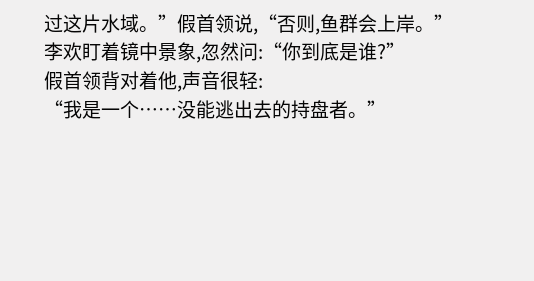过这片水域。”假首领说,“否则,鱼群会上岸。”
李欢盯着镜中景象,忽然问:“你到底是谁?”
假首领背对着他,声音很轻:
“我是一个……没能逃出去的持盘者。”